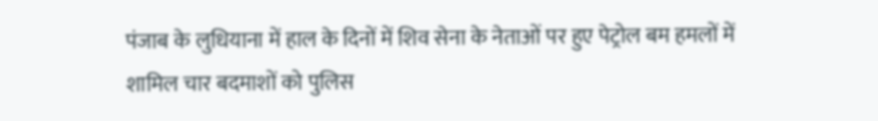पंजाब के लुधियाना में हाल के दिनों में शिव सेना के नेताओं पर हुए पेट्रोल बम हमलों में शामिल चार बदमाशों को पुलिस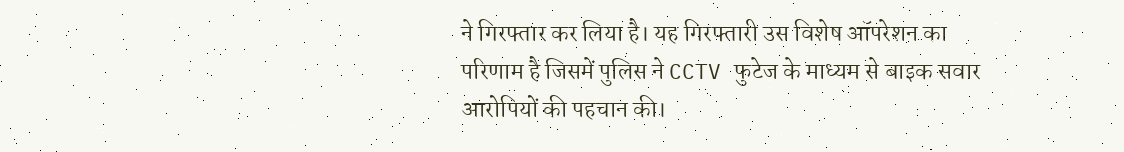ने गिरफ्तार कर लिया है। यह गिरफ्तारी उस विशेष ऑपरेशन का परिणाम है जिसमें पुलिस ने CCTV फुटेज के माध्यम से बाइक सवार आरोपियों की पहचान की।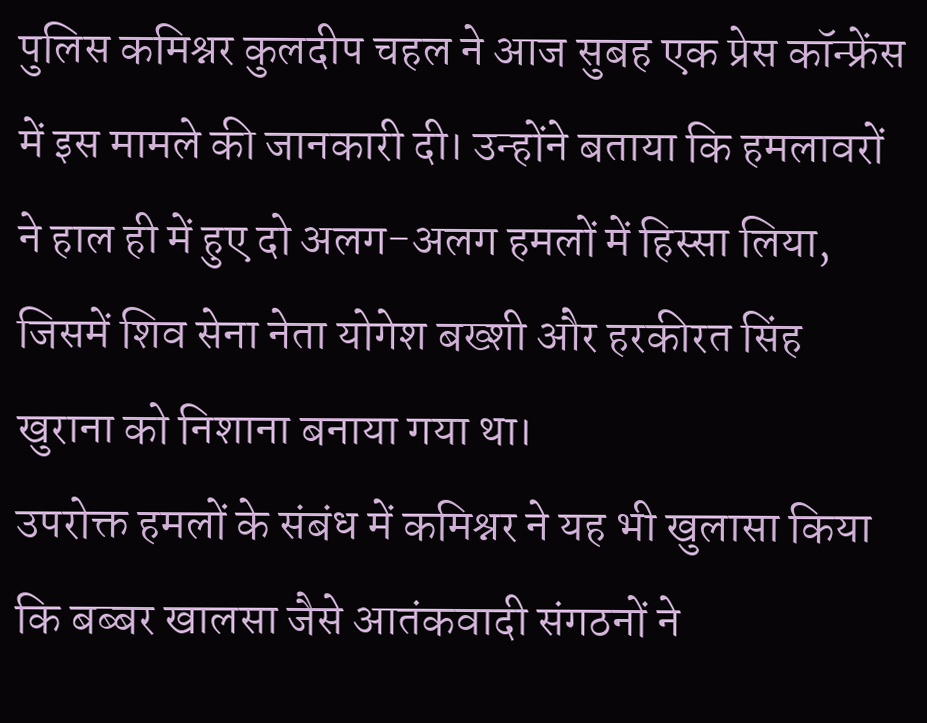पुलिस कमिश्नर कुलदीप चहल ने आज सुबह एक प्रेस कॉन्फ्रेंस में इस मामले की जानकारी दी। उन्होंने बताया कि हमलावरों ने हाल ही में हुए दो अलग-अलग हमलों में हिस्सा लिया, जिसमें शिव सेना नेता योगेश बख्शी और हरकीरत सिंह खुराना को निशाना बनाया गया था।
उपरोक्त हमलों के संबंध में कमिश्नर ने यह भी खुलासा किया कि बब्बर खालसा जैसे आतंकवादी संगठनों ने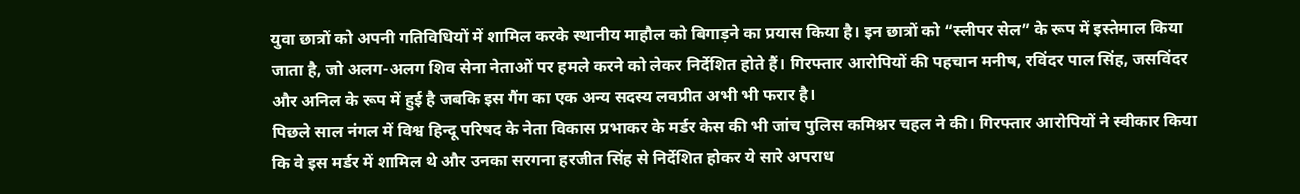युवा छात्रों को अपनी गतिविधियों में शामिल करके स्थानीय माहौल को बिगाड़ने का प्रयास किया है। इन छात्रों को “स्लीपर सेल” के रूप में इस्तेमाल किया जाता है, जो अलग-अलग शिव सेना नेताओं पर हमले करने को लेकर निर्देशित होते हैं। गिरफ्तार आरोपियों की पहचान मनीष, रविंदर पाल सिंह, जसविंदर और अनिल के रूप में हुई है जबकि इस गैंग का एक अन्य सदस्य लवप्रीत अभी भी फरार है।
पिछले साल नंगल में विश्व हिन्दू परिषद के नेता विकास प्रभाकर के मर्डर केस की भी जांच पुलिस कमिश्नर चहल ने की। गिरफ्तार आरोपियों ने स्वीकार किया कि वे इस मर्डर में शामिल थे और उनका सरगना हरजीत सिंह से निर्देशित होकर ये सारे अपराध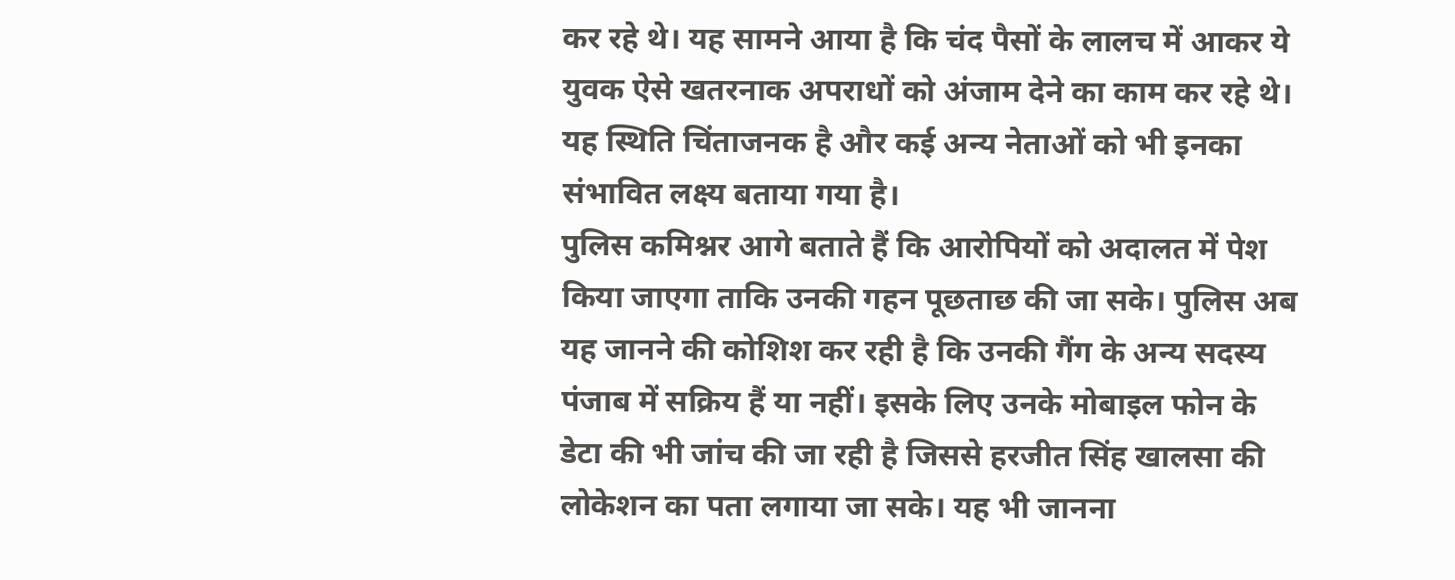कर रहे थे। यह सामने आया है कि चंद पैसों के लालच में आकर ये युवक ऐसे खतरनाक अपराधों को अंजाम देने का काम कर रहे थे। यह स्थिति चिंताजनक है और कई अन्य नेताओं को भी इनका संभावित लक्ष्य बताया गया है।
पुलिस कमिश्नर आगे बताते हैं कि आरोपियों को अदालत में पेश किया जाएगा ताकि उनकी गहन पूछताछ की जा सके। पुलिस अब यह जानने की कोशिश कर रही है कि उनकी गैंग के अन्य सदस्य पंजाब में सक्रिय हैं या नहीं। इसके लिए उनके मोबाइल फोन के डेटा की भी जांच की जा रही है जिससे हरजीत सिंह खालसा की लोकेशन का पता लगाया जा सके। यह भी जानना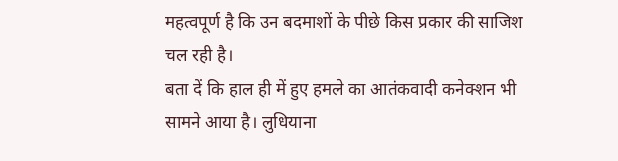महत्वपूर्ण है कि उन बदमाशों के पीछे किस प्रकार की साजिश चल रही है।
बता दें कि हाल ही में हुए हमले का आतंकवादी कनेक्शन भी सामने आया है। लुधियाना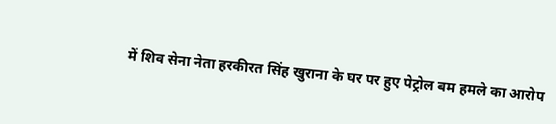में शिव सेना नेता हरकीरत सिंह खुराना के घर पर हुए पेट्रोल बम हमले का आरोप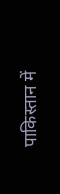पाकिस्तान में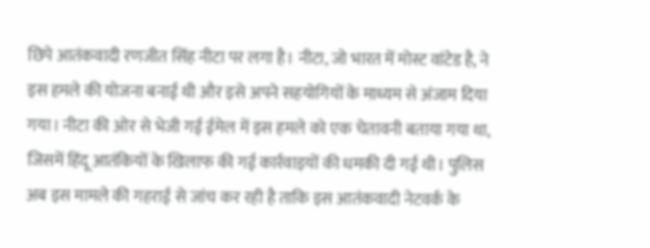छिपे आतंकवादी रणजीत सिंह नीटा पर लगा है। नीटा, जो भारत में मोस्ट वांटेड है, ने इस हमले की योजना बनाई थी और इसे अपने सहयोगियों के माध्यम से अंजाम दिया गया। नीटा की ओर से भेजी गई ईमेल में इस हमले को एक चेतावनी बताया गया था, जिसमें हिंदू आतंकियों के खिलाफ की गई कार्रवाइयों की धमकी दी गई थी। पुलिस अब इस मामले की गहराई से जांच कर रही है ताकि इस आतंकवादी नेटवर्क के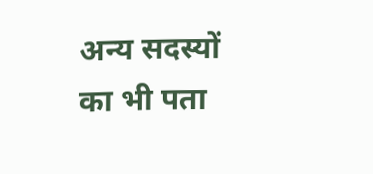अन्य सदस्यों का भी पता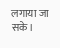लगाया जा सके।